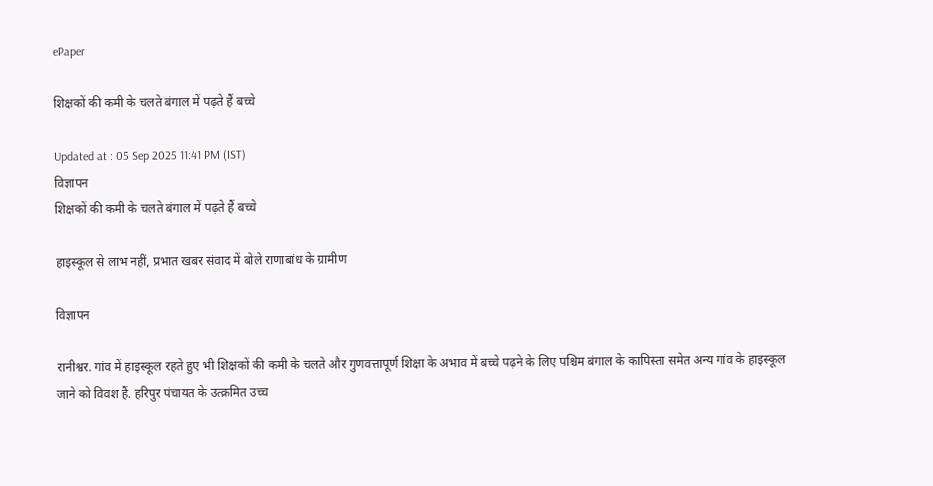ePaper

शिक्षकों की कमी के चलते बंगाल में पढ़ते हैं बच्चे

Updated at : 05 Sep 2025 11:41 PM (IST)
विज्ञापन
शिक्षकों की कमी के चलते बंगाल में पढ़ते हैं बच्चे

हाइस्कूल से लाभ नहीं, प्रभात खबर संवाद में बोले राणाबांध के ग्रामीण

विज्ञापन

रानीश्वर. गांव में हाइस्कूल रहते हुए भी शिक्षकों की कमी के चलते और गुणवत्तापूर्ण शिक्षा के अभाव में बच्चे पढ़ने के लिए पश्चिम बंगाल के कापिस्ता समेत अन्य गांव के हाइस्कूल जाने को विवश हैं. हरिपुर पंचायत के उत्क्रमित उच्च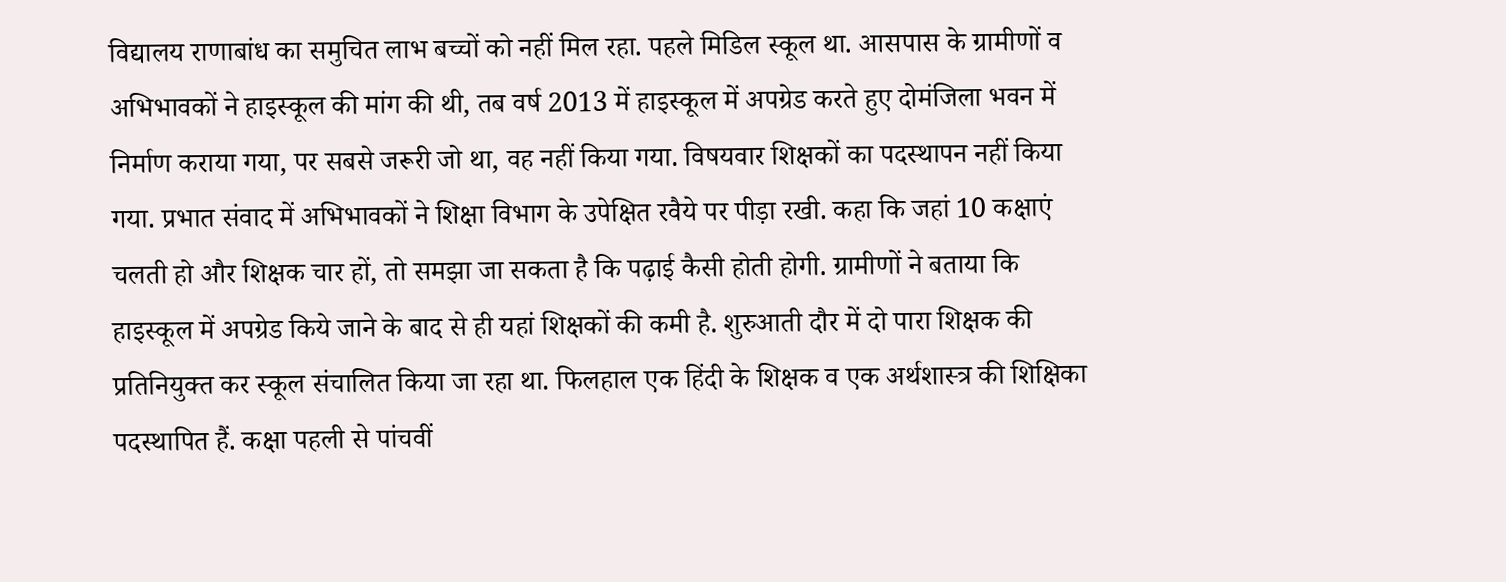विद्यालय राणाबांध का समुचित लाभ बच्चों को नहीं मिल रहा. पहले मिडिल स्कूल था. आसपास के ग्रामीणों व अभिभावकों ने हाइस्कूल की मांग की थी, तब वर्ष 2013 में हाइस्कूल में अपग्रेड करते हुए दोमंजिला भवन में निर्माण कराया गया, पर सबसे जरूरी जो था, वह नहीं किया गया. विषयवार शिक्षकों का पदस्थापन नहीं किया गया. प्रभात संवाद में अभिभावकों ने शिक्षा विभाग के उपेक्षित रवैये पर पीड़ा रखी. कहा कि जहां 10 कक्षाएं चलती हो और शिक्षक चार हों, तो समझा जा सकता है कि पढ़ाई कैसी होती होगी. ग्रामीणों ने बताया कि हाइस्कूल में अपग्रेड किये जाने के बाद से ही यहां शिक्षकों की कमी है. शुरुआती दौर में दो पारा शिक्षक की प्रतिनियुक्त कर स्कूल संचालित किया जा रहा था. फिलहाल एक हिंदी के शिक्षक व एक अर्थशास्त्र की शिक्षिका पदस्थापित हैं. कक्षा पहली से पांचवीं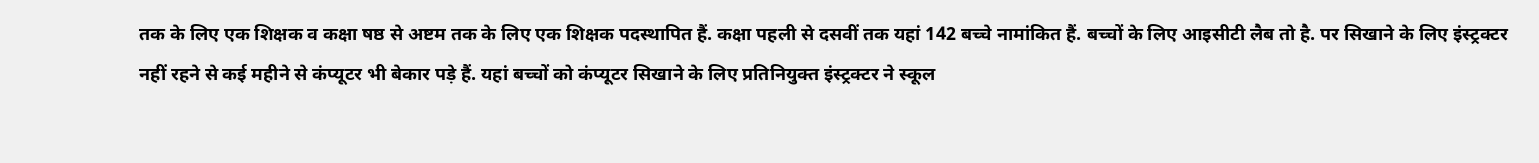तक के लिए एक शिक्षक व कक्षा षष्ठ से अष्टम तक के लिए एक शिक्षक पदस्थापित हैं. कक्षा पहली से दसवीं तक यहां 142 बच्चे नामांकित हैं. बच्चों के लिए आइसीटी लैब तो है. पर सिखाने के लिए इंस्ट्रक्टर नहीं रहने से कई महीने से कंप्यूटर भी बेकार पड़े हैं. यहां बच्चों को कंप्यूटर सिखाने के लिए प्रतिनियुक्त इंस्ट्रक्टर ने स्कूल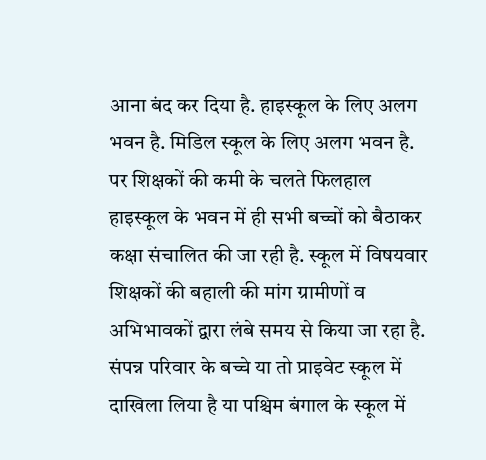आना बंद कर दिया है. हाइस्कूल के लिए अलग भवन है. मिडिल स्कूल के लिए अलग भवन है. पर शिक्षकों की कमी के चलते फिलहाल हाइस्कूल के भवन में ही सभी बच्चों को बैठाकर कक्षा संचालित की जा रही है. स्कूल में विषयवार शिक्षकों की बहाली की मांग ग्रामीणों व अभिभावकों द्वारा लंबे समय से किया जा रहा है. संपन्न परिवार के बच्चे या तो प्राइवेट स्कूल में दाखिला लिया है या पश्चिम बंगाल के स्कूल में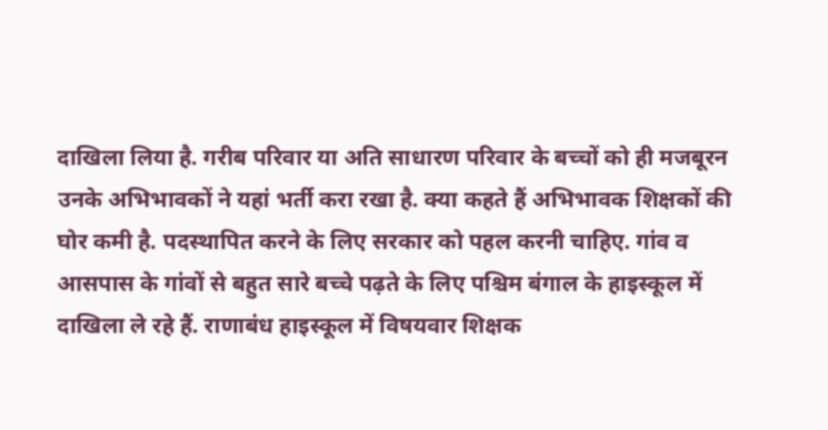दाखिला लिया है. गरीब परिवार या अति साधारण परिवार के बच्चों को ही मजबूरन उनके अभिभावकों ने यहां भर्ती करा रखा है. क्या कहते हैं अभिभावक शिक्षकों की घोर कमी है. पदस्थापित करने के लिए सरकार को पहल करनी चाहिए. गांव व आसपास के गांवों से बहुत सारे बच्चे पढ़ते के लिए पश्चिम बंगाल के हाइस्कूल में दाखिला ले रहे हैं. राणाबंध हाइस्कूल में विषयवार शिक्षक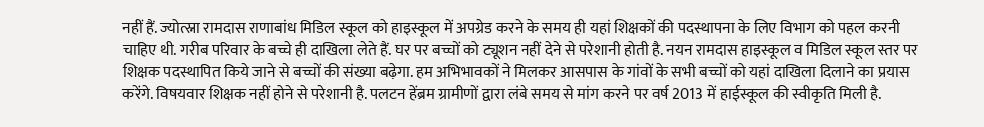नहीं हैं. ज्योत्स्ना रामदास राणाबांध मिडिल स्कूल को हाइस्कूल में अपग्रेड करने के समय ही यहां शिक्षकों की पदस्थापना के लिए विभाग को पहल करनी चाहिए थी. गरीब परिवार के बच्चे ही दाखिला लेते हैं. घर पर बच्चों को ट्यूशन नहीं देने से परेशानी होती है. नयन रामदास हाइस्कूल व मिडिल स्कूल स्तर पर शिक्षक पदस्थापित किये जाने से बच्चों की संख्या बढ़ेगा. हम अभिभावकों ने मिलकर आसपास के गांवों के सभी बच्चों को यहां दाखिला दिलाने का प्रयास करेंगे. विषयवार शिक्षक नहीं होने से परेशानी है. पलटन हेंब्रम ग्रामीणों द्वारा लंबे समय से मांग करने पर वर्ष 2013 में हाईस्कूल की स्वीकृति मिली है.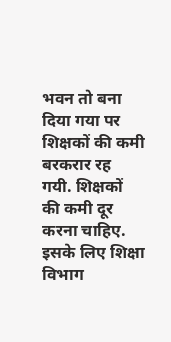भवन तो बना दिया गया पर शिक्षकों की कमी बरकरार रह गयी. शिक्षकों की कमी दूर करना चाहिए. इसके लिए शिक्षा विभाग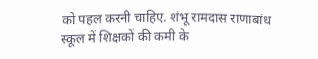को पहल करनी चाहिए. शंभू रामदास राणाबांध स्कूल में शिक्षकों की कमी के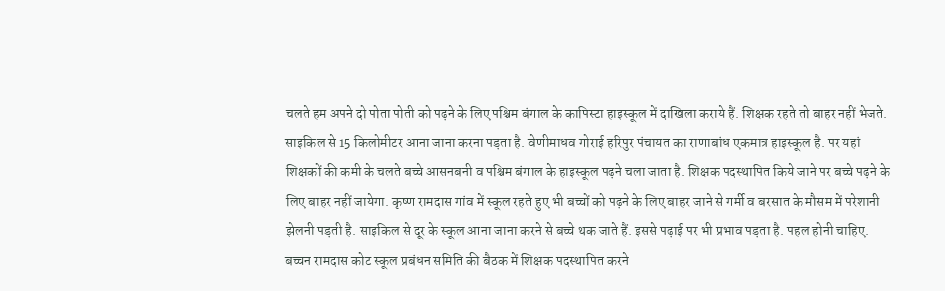चलते हम अपने दो पोता पोती को पढ़ने के लिए पश्चिम बंगाल के कापिस्टा हाइस्कूल में दाखिला कराये हैं. शिक्षक रहते तो बाहर नहीं भेजते. साइकिल से 15 किलोमीटर आना जाना करना पड़ता है. वेणीमाधव गोराई हरिपुर पंचायत का राणाबांध एकमात्र हाइस्कूल है. पर यहां शिक्षकों की कमी के चलते बच्चे आसनबनी व पश्चिम बंगाल के हाइस्कूल पढ़ने चला जाता है. शिक्षक पदस्थापित किये जाने पर बच्चे पढ़ने के लिए बाहर नहीं जायेगा. कृष्ण रामदास गांव में स्कूल रहते हुए भी बच्चों को पढ़ने के लिए बाहर जाने से गर्मी व बरसात के मौसम में परेशानी झेलनी पड़ती है. साइकिल से दूर के स्कूल आना जाना करने से बच्चे थक जाते हैं. इससे पढ़ाई पर भी प्रभाव पड़ता है. पहल होनी चाहिए. बच्चन रामदास कोट स्कूल प्रबंधन समिति की बैठक में शिक्षक पदस्थापित करने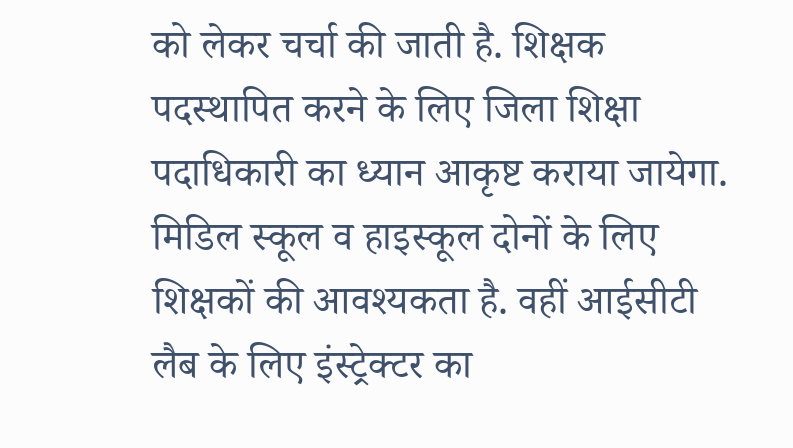को लेकर चर्चा की जाती है. शिक्षक पदस्थापित करने के लिए जिला शिक्षा पदाधिकारी का ध्यान आकृष्ट कराया जायेगा. मिडिल स्कूल व हाइस्कूल दोनों के लिए शिक्षकों की आवश्यकता है. वहीं आईसीटी लैब के लिए इंस्ट्रेक्टर का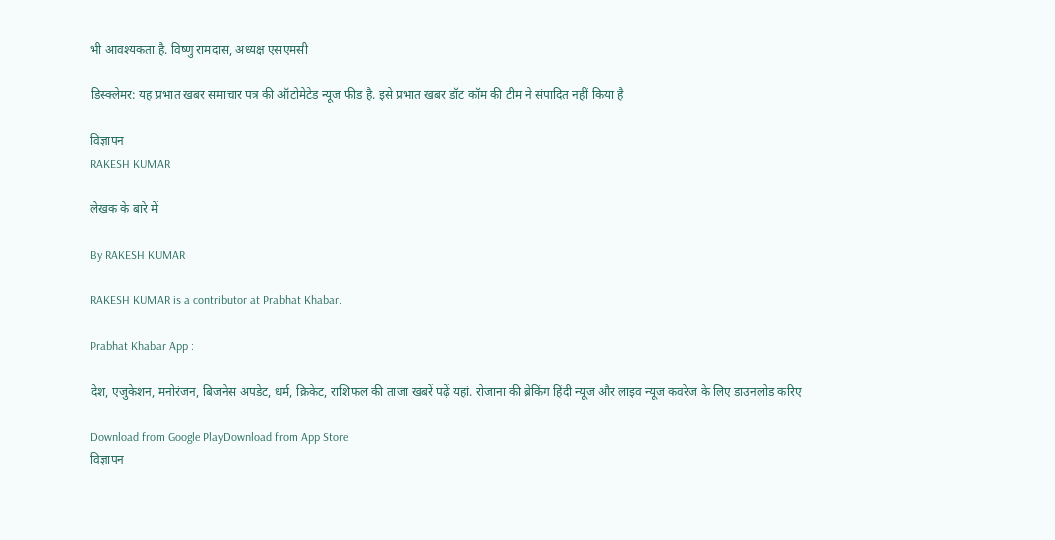भी आवश्यकता है. विष्णु रामदास, अध्यक्ष एसएमसी

डिस्क्लेमर: यह प्रभात खबर समाचार पत्र की ऑटोमेटेड न्यूज फीड है. इसे प्रभात खबर डॉट कॉम की टीम ने संपादित नहीं किया है

विज्ञापन
RAKESH KUMAR

लेखक के बारे में

By RAKESH KUMAR

RAKESH KUMAR is a contributor at Prabhat Khabar.

Prabhat Khabar App :

देश, एजुकेशन, मनोरंजन, बिजनेस अपडेट, धर्म, क्रिकेट, राशिफल की ताजा खबरें पढ़ें यहां. रोजाना की ब्रेकिंग हिंदी न्यूज और लाइव न्यूज कवरेज के लिए डाउनलोड करिए

Download from Google PlayDownload from App Store
विज्ञापन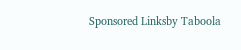Sponsored Linksby Taboola